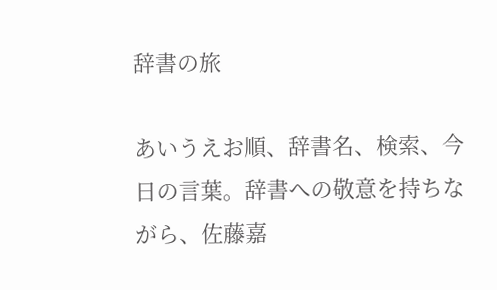辞書の旅

あいうえお順、辞書名、検索、今日の言葉。辞書への敬意を持ちながら、佐藤嘉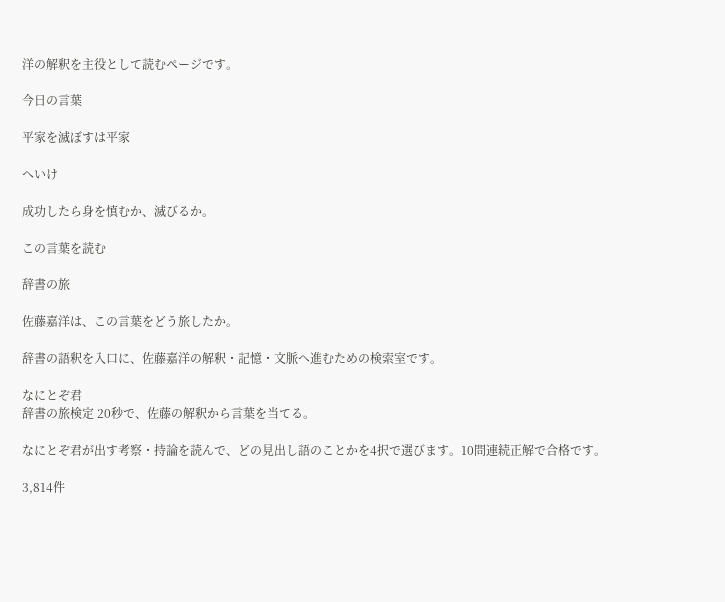洋の解釈を主役として読むページです。

今日の言葉

平家を滅ぼすは平家

へいけ

成功したら身を慎むか、滅びるか。

この言葉を読む

辞書の旅

佐藤嘉洋は、この言葉をどう旅したか。

辞書の語釈を入口に、佐藤嘉洋の解釈・記憶・文脈へ進むための検索室です。

なにとぞ君
辞書の旅検定 20秒で、佐藤の解釈から言葉を当てる。

なにとぞ君が出す考察・持論を読んで、どの見出し語のことかを4択で選びます。10問連続正解で合格です。

3,814件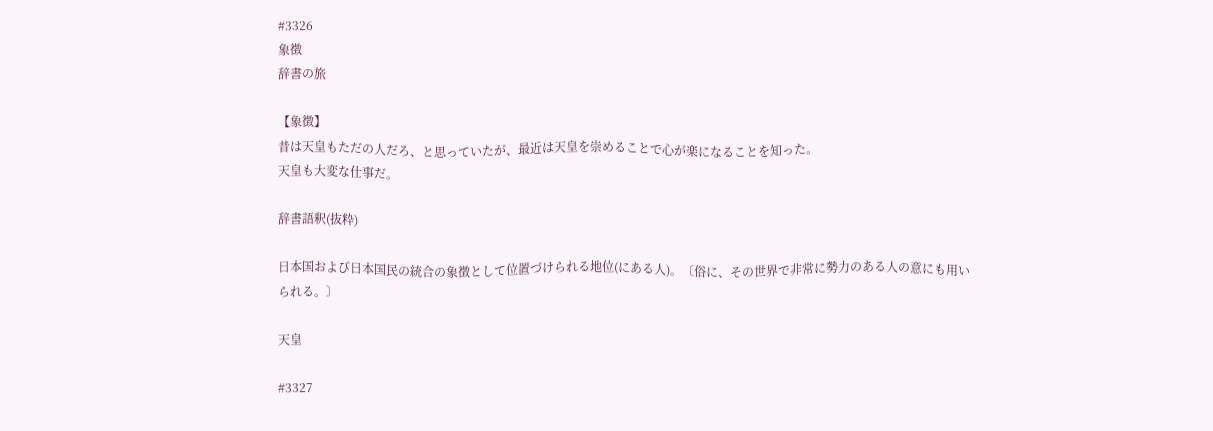#3326
象徴
辞書の旅

【象徴】
昔は天皇もただの人だろ、と思っていたが、最近は天皇を崇めることで心が楽になることを知った。
天皇も大変な仕事だ。

辞書語釈(抜粋)

日本国および日本国民の統合の象徴として位置づけられる地位(にある人)。〔俗に、その世界で非常に勢力のある人の意にも用いられる。〕

天皇

#3327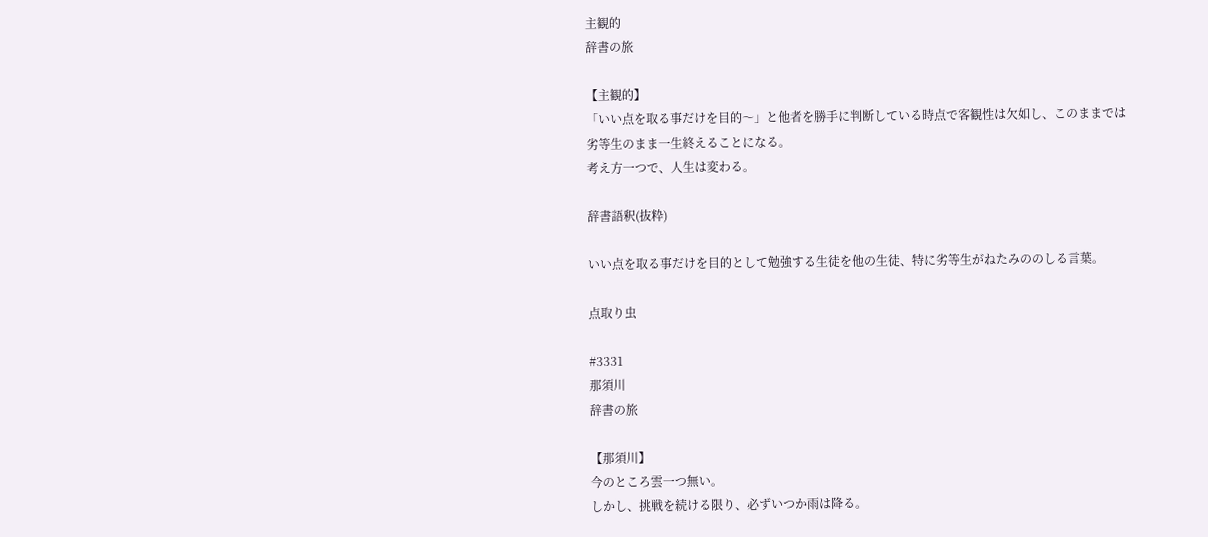主観的
辞書の旅

【主観的】
「いい点を取る事だけを目的〜」と他者を勝手に判断している時点で客観性は欠如し、このままでは劣等生のまま一生終えることになる。
考え方一つで、人生は変わる。

辞書語釈(抜粋)

いい点を取る事だけを目的として勉強する生徒を他の生徒、特に劣等生がねたみののしる言葉。

点取り虫

#3331
那須川
辞書の旅

【那須川】
今のところ雲一つ無い。
しかし、挑戦を続ける限り、必ずいつか雨は降る。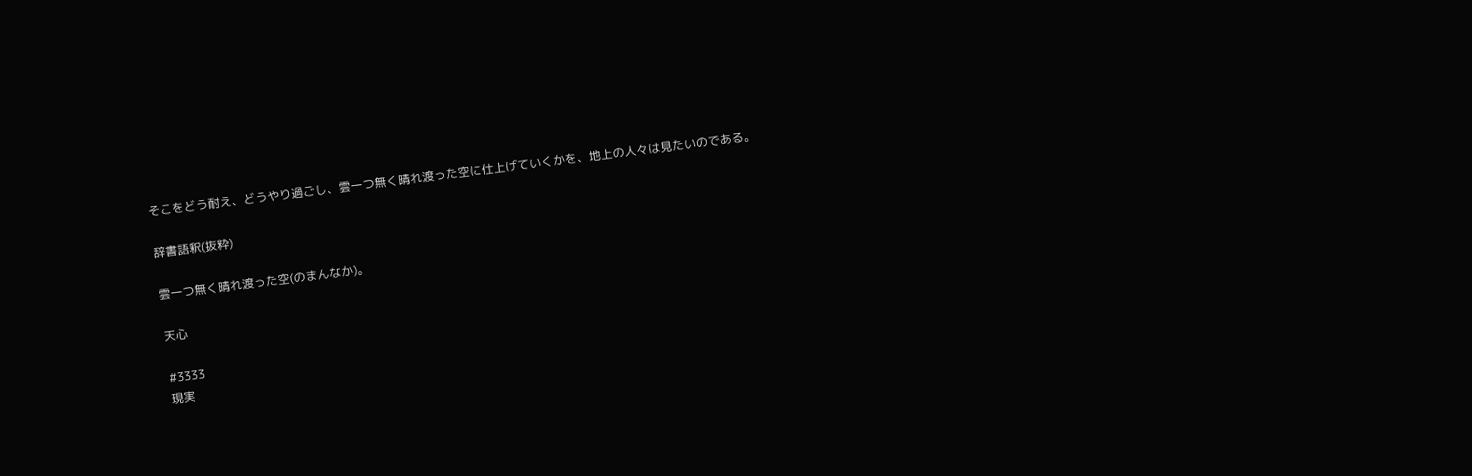そこをどう耐え、どうやり過ごし、雲一つ無く晴れ渡った空に仕上げていくかを、地上の人々は見たいのである。

辞書語釈(抜粋)

雲一つ無く晴れ渡った空(のまんなか)。

天心

#3333
現実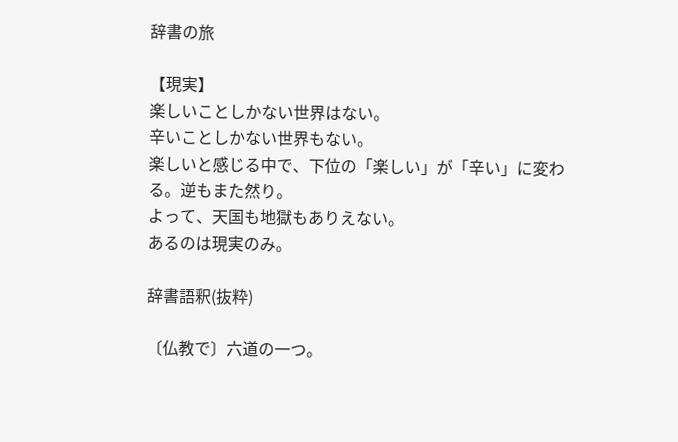辞書の旅

【現実】
楽しいことしかない世界はない。
辛いことしかない世界もない。
楽しいと感じる中で、下位の「楽しい」が「辛い」に変わる。逆もまた然り。
よって、天国も地獄もありえない。
あるのは現実のみ。

辞書語釈(抜粋)

〔仏教で〕六道の一つ。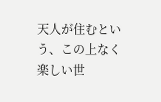天人が住むという、この上なく楽しい世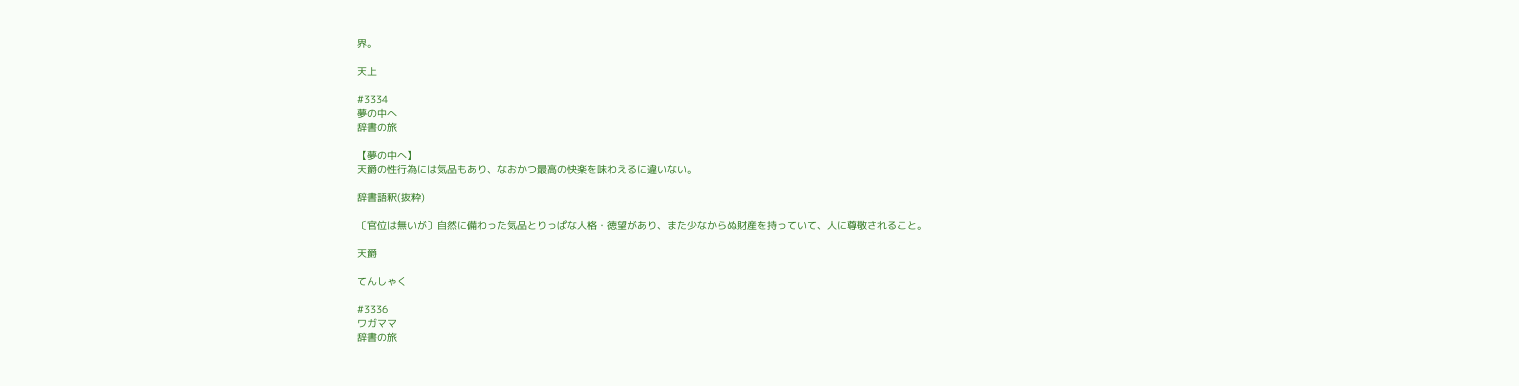界。

天上

#3334
夢の中へ
辞書の旅

【夢の中へ】
天爵の性行為には気品もあり、なおかつ最高の快楽を味わえるに違いない。

辞書語釈(抜粋)

〔官位は無いが〕自然に備わった気品とりっぱな人格・徳望があり、また少なからぬ財産を持っていて、人に尊敬されること。

天爵

てんしゃく

#3336
ワガママ
辞書の旅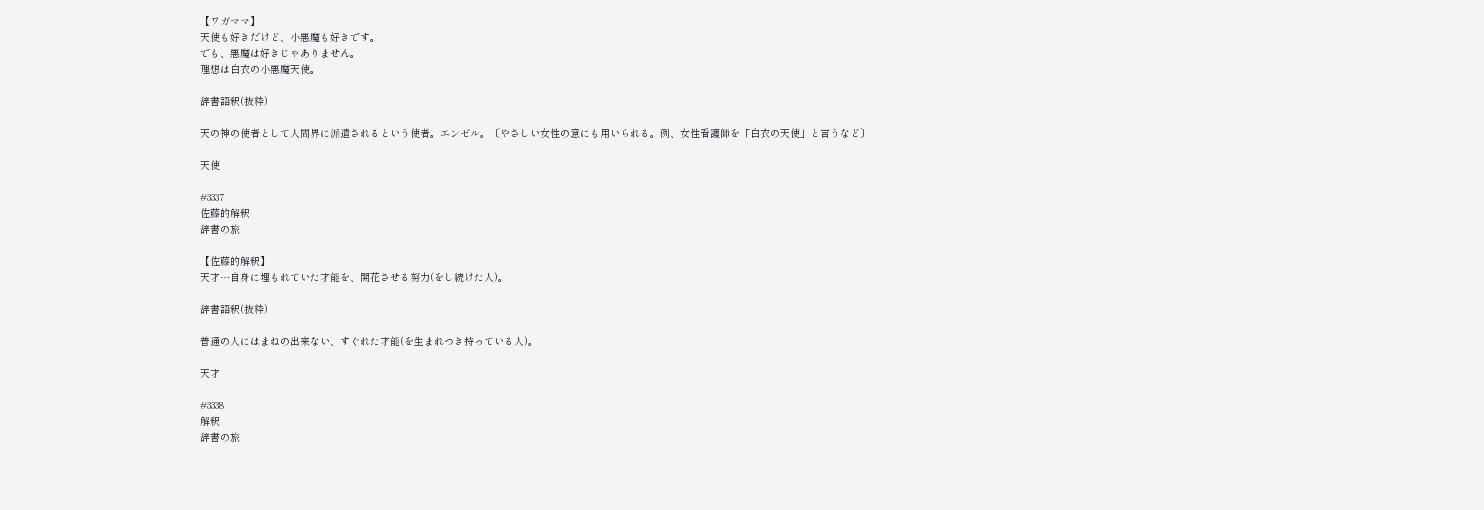【ワガママ】
天使も好きだけど、小悪魔も好きです。
でも、悪魔は好きじゃありません。
理想は白衣の小悪魔天使。

辞書語釈(抜粋)

天の神の使者として人間界に派遣されるという使者。エンゼル。〔やさしい女性の意にも用いられる。例、女性看護師を「白衣の天使」と言うなど〕

天使

#3337
佐藤的解釈
辞書の旅

【佐藤的解釈】
天才…自身に埋もれていた才能を、開花させる努力(をし続けた人)。

辞書語釈(抜粋)

普通の人にはまねの出来ない、すぐれた才能(を生まれつき持っている人)。

天才

#3338
解釈
辞書の旅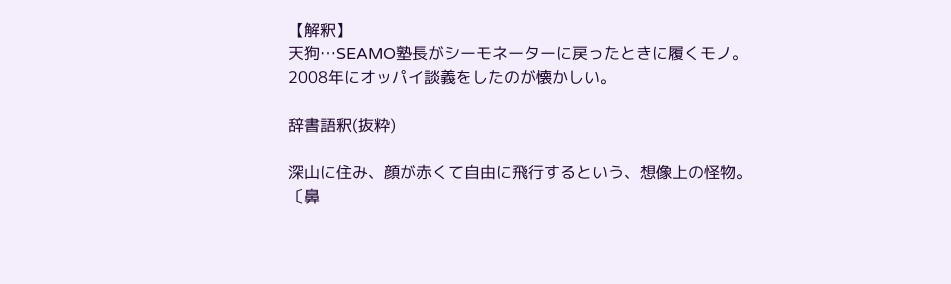【解釈】
天狗…SEAMO塾長がシーモネーターに戻ったときに履くモノ。2008年にオッパイ談義をしたのが懐かしい。

辞書語釈(抜粋)

深山に住み、顔が赤くて自由に飛行するという、想像上の怪物。〔鼻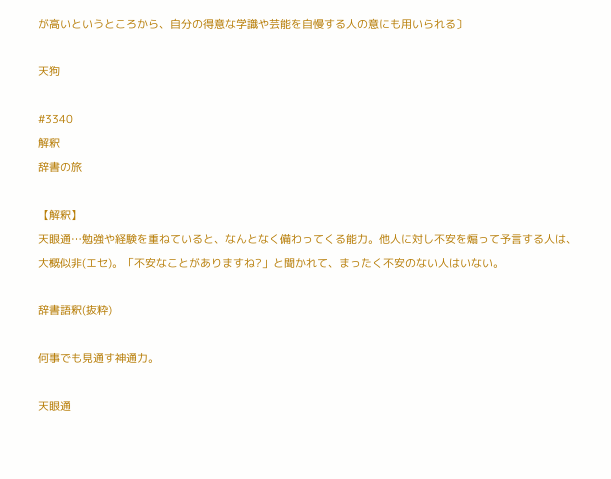が高いというところから、自分の得意な学識や芸能を自慢する人の意にも用いられる〕

天狗

#3340
解釈
辞書の旅

【解釈】
天眼通…勉強や経験を重ねていると、なんとなく備わってくる能力。他人に対し不安を煽って予言する人は、大概似非(エセ)。「不安なことがありますね?」と聞かれて、まったく不安のない人はいない。

辞書語釈(抜粋)

何事でも見通す神通力。

天眼通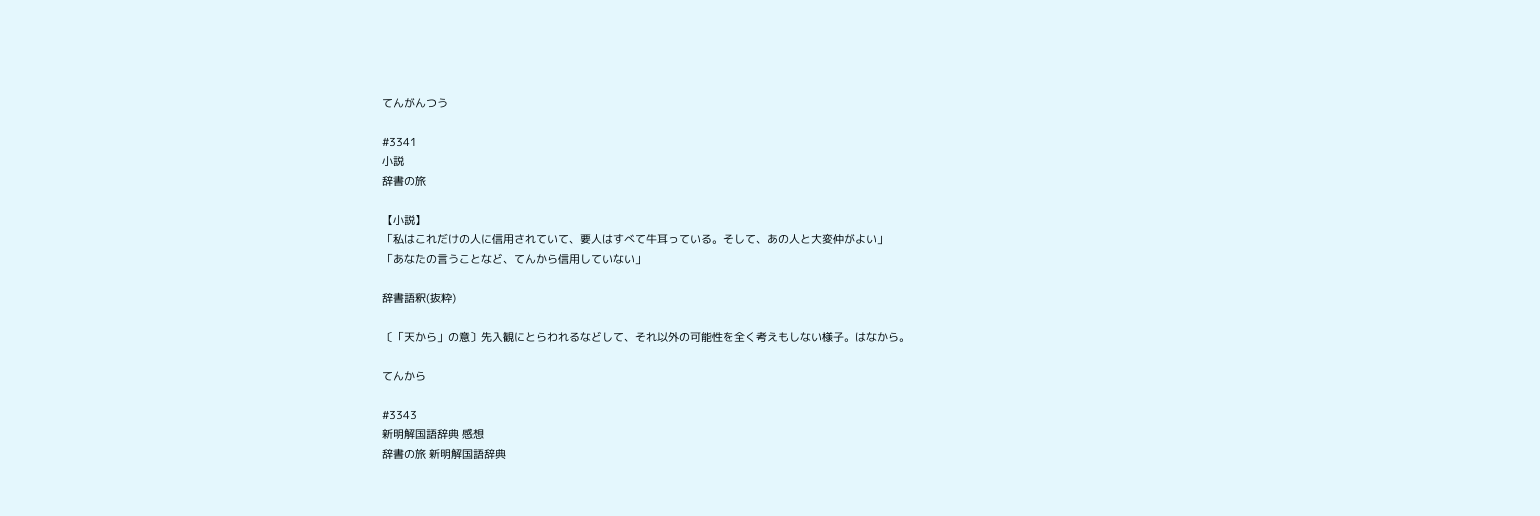てんがんつう

#3341
小説
辞書の旅

【小説】
「私はこれだけの人に信用されていて、要人はすべて牛耳っている。そして、あの人と大変仲がよい」
「あなたの言うことなど、てんから信用していない」

辞書語釈(抜粋)

〔「天から」の意〕先入観にとらわれるなどして、それ以外の可能性を全く考えもしない様子。はなから。

てんから

#3343
新明解国語辞典 感想
辞書の旅 新明解国語辞典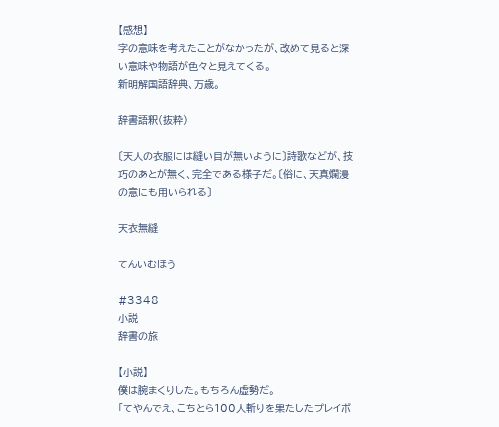【感想】
字の意味を考えたことがなかったが、改めて見ると深い意味や物語が色々と見えてくる。
新明解国語辞典、万歳。

辞書語釈(抜粋)

〔天人の衣服には縫い目が無いように〕詩歌などが、技巧のあとが無く、完全である様子だ。〔俗に、天真爛漫の意にも用いられる〕

天衣無縫

てんいむほう

#3348
小説
辞書の旅

【小説】
僕は腕まくりした。もちろん虚勢だ。
「てやんでえ、こちとら100人斬りを果たしたプレイボ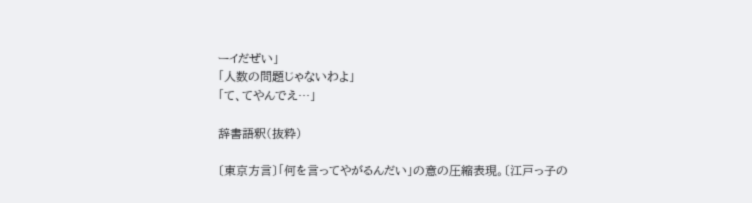ーイだぜい」
「人数の問題じゃないわよ」
「て、てやんでえ…」

辞書語釈(抜粋)

〔東京方言〕「何を言ってやがるんだい」の意の圧縮表現。〔江戸っ子の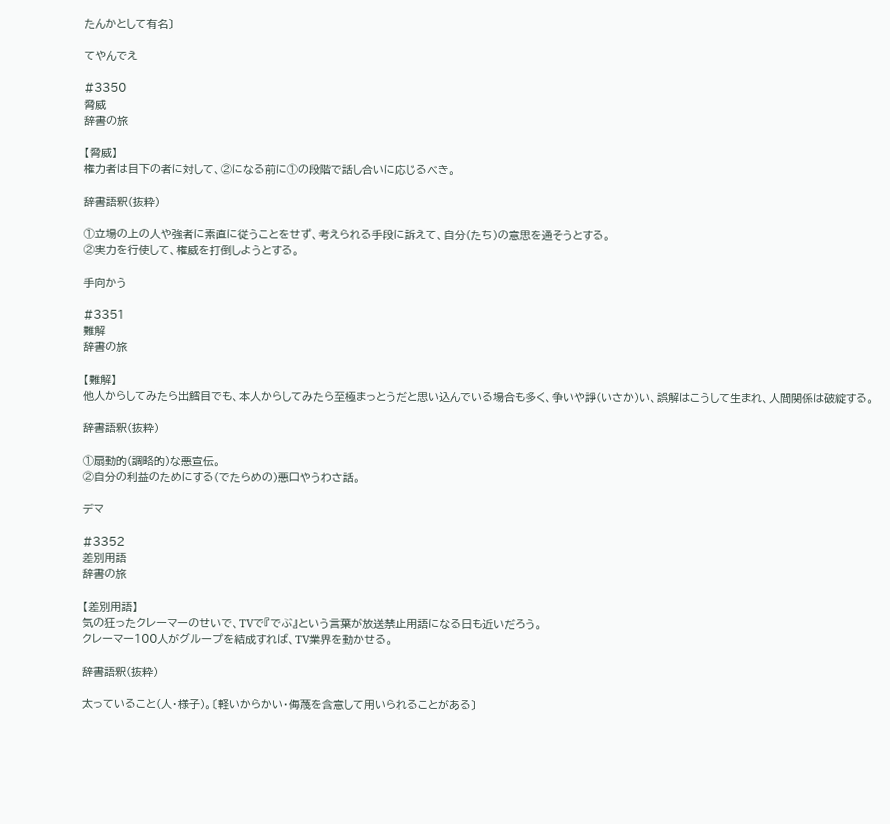たんかとして有名〕

てやんでえ

#3350
脅威
辞書の旅

【脅威】
権力者は目下の者に対して、②になる前に①の段階で話し合いに応じるべき。

辞書語釈(抜粋)

①立場の上の人や強者に素直に従うことをせず、考えられる手段に訴えて、自分(たち)の意思を通そうとする。
②実力を行使して、権威を打倒しようとする。

手向かう

#3351
難解
辞書の旅

【難解】
他人からしてみたら出鱈目でも、本人からしてみたら至極まっとうだと思い込んでいる場合も多く、争いや諍(いさか)い、誤解はこうして生まれ、人間関係は破綻する。

辞書語釈(抜粋)

①扇動的(調略的)な悪宣伝。
②自分の利益のためにする(でたらめの)悪口やうわさ話。

デマ

#3352
差別用語
辞書の旅

【差別用語】
気の狂ったクレーマーのせいで、TVで『でぶ』という言葉が放送禁止用語になる日も近いだろう。
クレーマー100人がグループを結成すれば、TV業界を動かせる。

辞書語釈(抜粋)

太っていること(人・様子)。〔軽いからかい・侮蔑を含意して用いられることがある〕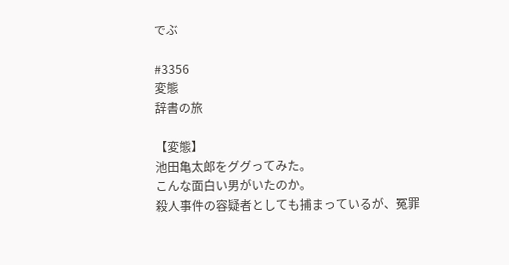でぶ

#3356
変態
辞書の旅

【変態】
池田亀太郎をググってみた。
こんな面白い男がいたのか。
殺人事件の容疑者としても捕まっているが、冤罪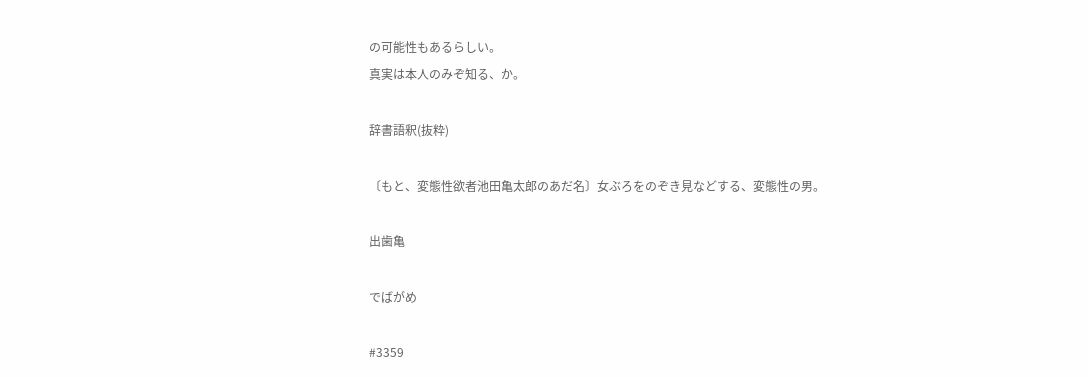の可能性もあるらしい。
真実は本人のみぞ知る、か。

辞書語釈(抜粋)

〔もと、変態性欲者池田亀太郎のあだ名〕女ぶろをのぞき見などする、変態性の男。

出歯亀

でばがめ

#3359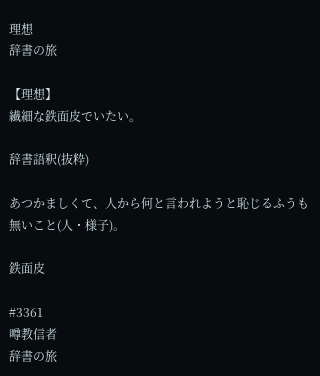理想
辞書の旅

【理想】
繊細な鉄面皮でいたい。

辞書語釈(抜粋)

あつかましくて、人から何と言われようと恥じるふうも無いこと(人・様子)。

鉄面皮

#3361
噂教信者
辞書の旅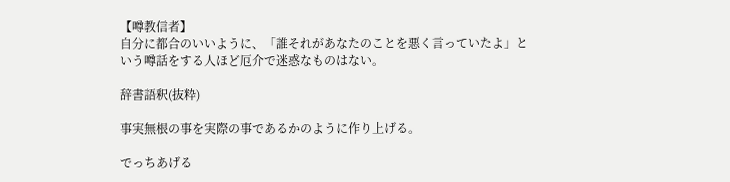【噂教信者】
自分に都合のいいように、「誰それがあなたのことを悪く言っていたよ」という噂話をする人ほど厄介で迷惑なものはない。

辞書語釈(抜粋)

事実無根の事を実際の事であるかのように作り上げる。

でっちあげる